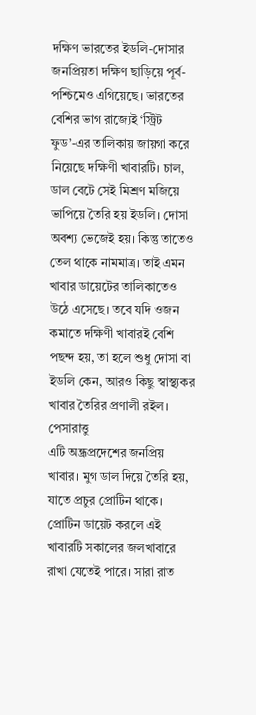দক্ষিণ ভারতের ইডলি-দোসার জনপ্রিয়তা দক্ষিণ ছাড়িয়ে পূর্ব-পশ্চিমেও এগিয়েছে। ভারতের বেশির ভাগ রাজ্যেই ‘স্ট্রিট ফুড’-এর তালিকায় জায়গা করে নিয়েছে দক্ষিণী খাবারটি। চাল, ডাল বেটে সেই মিশ্রণ মজিয়ে ভাপিয়ে তৈরি হয় ইডলি। দোসা অবশ্য ভেজেই হয়। কিন্তু তাতেও তেল থাকে নামমাত্র। তাই এমন খাবার ডায়েটের তালিকাতেও উঠে এসেছে। তবে যদি ওজন কমাতে দক্ষিণী খাবারই বেশি পছন্দ হয়, তা হলে শুধু দোসা বা ইডলি কেন, আরও কিছু স্বাস্থ্যকর খাবার তৈরির প্রণালী রইল।
পেসারাত্তু
এটি অন্ধ্রপ্রদেশের জনপ্রিয় খাবার। মুগ ডাল দিয়ে তৈরি হয়, যাতে প্রচুর প্রোটিন থাকে। প্রোটিন ডায়েট করলে এই খাবারটি সকালের জলখাবারে রাখা যেতেই পারে। সারা রাত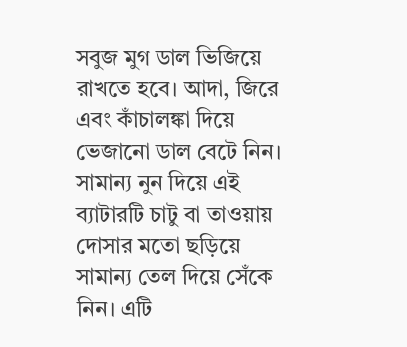সবুজ মুগ ডাল ভিজিয়ে রাখতে হবে। আদা, জিরে এবং কাঁচালঙ্কা দিয়ে ভেজানো ডাল বেটে নিন। সামান্য নুন দিয়ে এই ব্যাটারটি চাটু বা তাওয়ায় দোসার মতো ছড়িয়ে সামান্য তেল দিয়ে সেঁকে নিন। এটি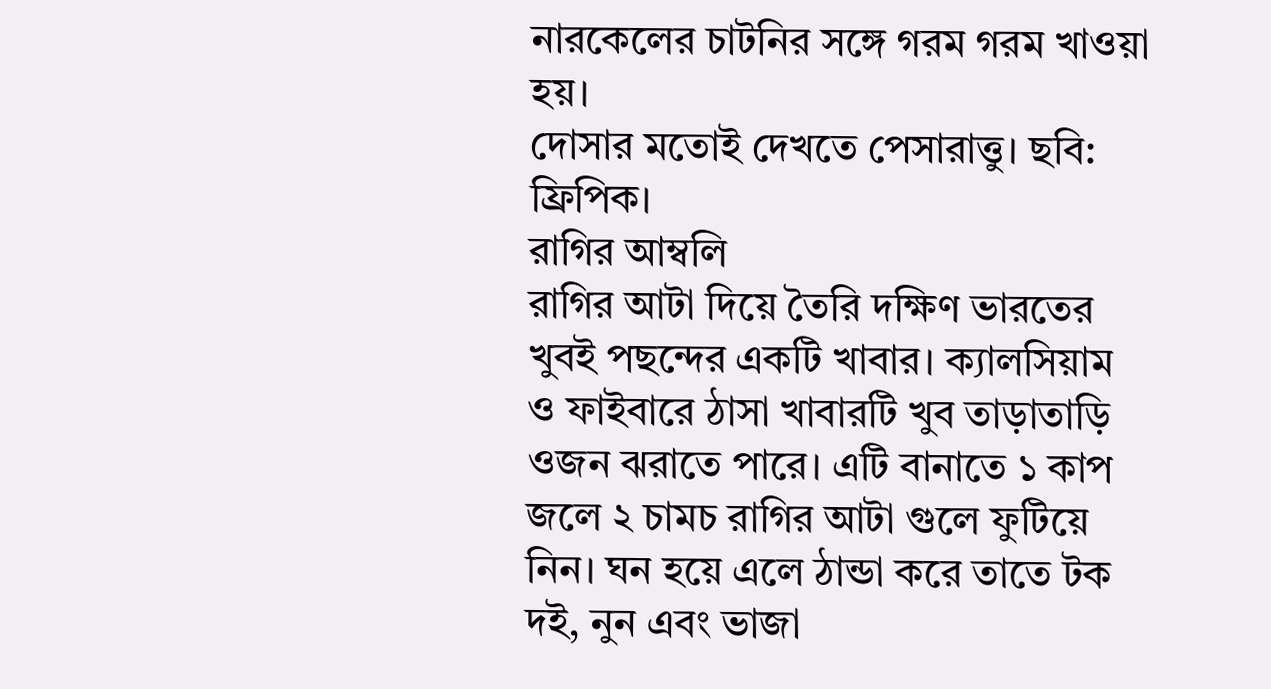নারকেলের চাটনির সঙ্গে গরম গরম খাওয়া হয়।
দোসার মতোই দেখতে পেসারাত্তু। ছবি: ফ্রিপিক।
রাগির আম্বলি
রাগির আটা দিয়ে তৈরি দক্ষিণ ভারতের খুবই পছন্দের একটি খাবার। ক্যালসিয়াম ও ফাইবারে ঠাসা খাবারটি খুব তাড়াতাড়ি ওজন ঝরাতে পারে। এটি বানাতে ১ কাপ জলে ২ চামচ রাগির আটা গুলে ফুটিয়ে নিন। ঘন হয়ে এলে ঠান্ডা করে তাতে টক দই, নুন এবং ভাজা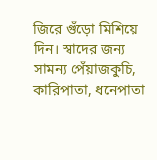জিরে গুঁড়ো মিশিয়ে দিন। স্বাদের জন্য সামন্য পেঁয়াজকুচি, কারিপাতা, ধনেপাতা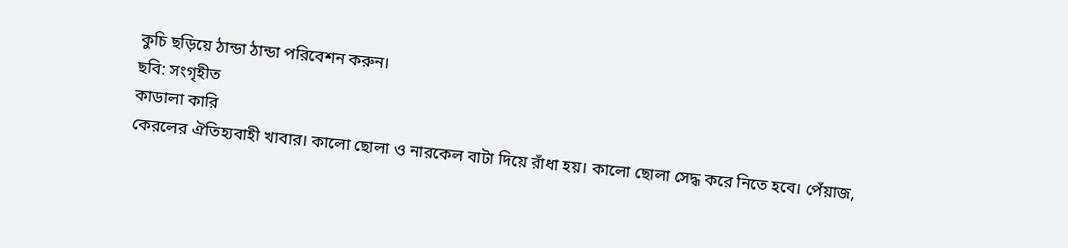কুচি ছড়িয়ে ঠান্ডা ঠান্ডা পরিবেশন করুন।
ছবি: সংগৃহীত
কাডালা কারি
কেরলের ঐতিহ্যবাহী খাবার। কালো ছোলা ও নারকেল বাটা দিয়ে রাঁধা হয়। কালো ছোলা সেদ্ধ করে নিতে হবে। পেঁয়াজ,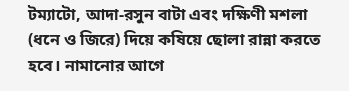টম্যাটো, আদা-রসুন বাটা এবং দক্ষিণী মশলা (ধনে ও জিরে) দিয়ে কষিয়ে ছোলা রান্না করতে হবে। নামানোর আগে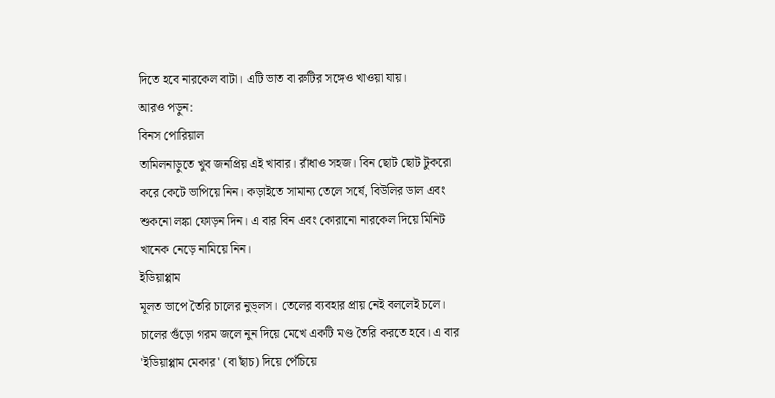দিতে হবে নারকেল বাটা। এটি ভাত বা রুটির সঙ্গেও খাওয়া যায়।
আরও পড়ুন:
বিনস পোরিয়াল
তামিলনাড়ুতে খুব জনপ্রিয় এই খাবার। রাঁধাও সহজ। বিন ছোট ছোট টুকরো করে কেটে ভাপিয়ে নিন। কড়াইতে সামান্য তেলে সর্ষে, বিউলির ডাল এবং শুকনো লঙ্কা ফোড়ন দিন। এ বার বিন এবং কোরানো নারকেল দিয়ে মিনিট খানেক নেড়ে নামিয়ে নিন।
ইডিয়াপ্পাম
মূলত ভাপে তৈরি চালের নুড্লস। তেলের ব্যবহার প্রায় নেই বললেই চলে। চালের গুঁড়ো গরম জলে নুন দিয়ে মেখে একটি মণ্ড তৈরি করতে হবে। এ বার 'ইডিয়াপ্পাম মেকার' (বা ছাঁচ) দিয়ে পেঁচিয়ে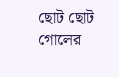ছোট ছোট গোলের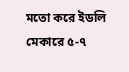মতো করে ইডলি মেকারে ৫-৭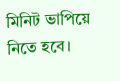মিনিট ভাপিয়ে নিতে হবে।